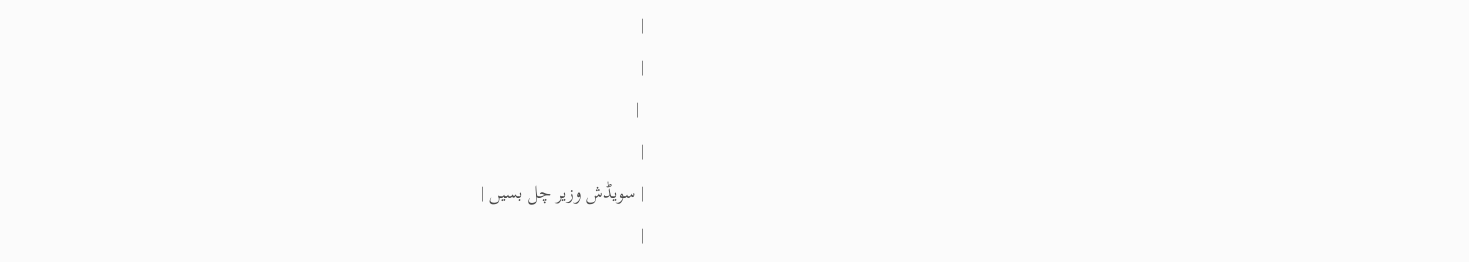|
|
 |
|
| سویڈش وزیر چل بسیں |
|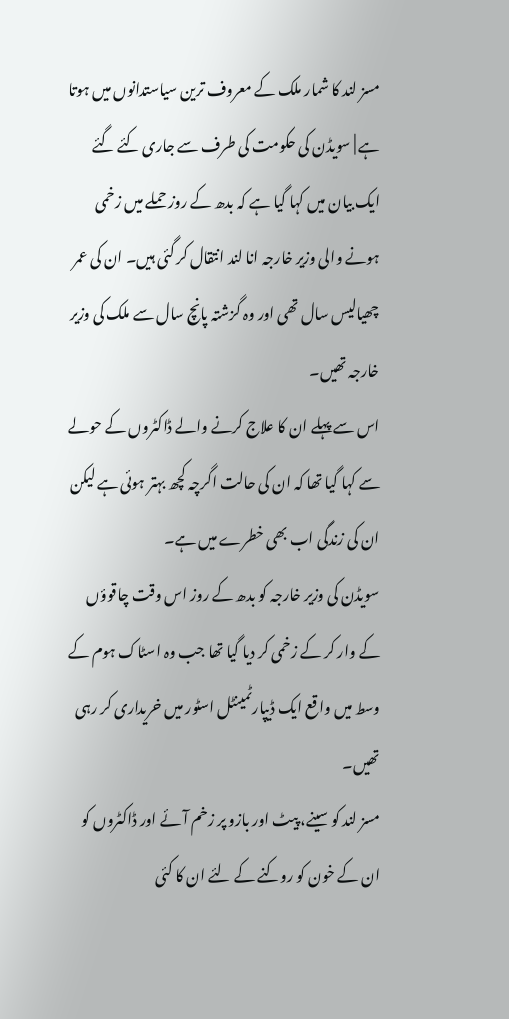مسز لند کا شمار ملک کے معروف ترین سیاستدانوں میں ہوتا ہے | سویڈن کی حکومت کی طرف سے جاری کئے گئے ایک بیان میں کہا گیا ہے کہ بدھ کے روز حملے میں زخمی ہونے والی وزیر خارجہ انا لند انتقال کر گئی ہیں۔ ان کی عمر چھیالیس سال تھی اور وہ گزشتہ پانچ سال سے ملک کی وزیر خارجہ تھیں۔
اس سے پہلے ان کا علاج کرنے والے ڈاکٹروں کے حولے سے کہا گیا تھا کہ ان کی حالت اگرچہ کچھ بہتر ہوئی ہے لیکن ان کی زندگی اب بھی خطرے میں ہے۔
سویڈن کی وزیر خارجہ کو بدھ کے روز اس وقت چاقوؤں کے وار کر کے زخمی کر دیا گیا تھا جب وہ اسٹاک ہوم کے وسط میں واقع ایک ڈیپارٹمینٹل اسٹور میں خریداری کر رہی تھیں۔
مسز لند کو سینے، پیٹ اور بازو پر زخم آئے اور ڈاکٹروں کو ان کے خون کو روکنے کے لئے ان کا کئی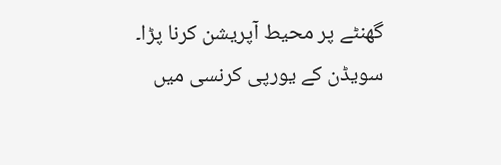گھنٹے پر محیط آپریشن کرنا پڑا۔
سویڈن کے یورپی کرنسی میں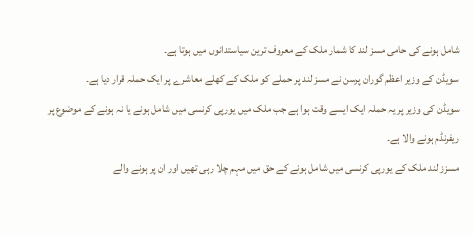شامل ہونے کی حامی مسز لند کا شمار ملک کے معروف ترین سیاستدانوں میں ہوتا ہے۔
سویڈن کے وزیر اعظم گوران پرسن نے مسز لند پر حملے کو ملک کے کھلے معاشرے پر ایک حملہ قرار دیا ہے۔
سویڈن کی وزیر پر یہ حملہ ایک ایسے وقت ہوا ہے جب ملک میں یورپی کرنسی میں شامل ہونے یا نہ ہونے کے موضوع پر ریفرنڈم ہونے والا ہے۔
مسزز لند ملک کے یورپی کرنسی میں شامل ہونے کے حق میں مہم چلا رہی تھیں اور ان پر ہونے والے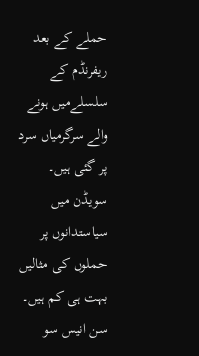حملے کے بعد ریفرنڈم کے سلسلےمیں ہونے والے سرگرمیاں سرد پر گئی ہیں۔
سویڈن میں سیاستدانوں پر حملوں کی مثالیں بہت ہی کم ہیں۔ سن انیس سو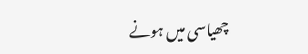چھیاسی میں ہونے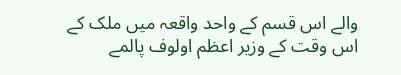والے اس قسم کے واحد واقعہ میں ملک کے اس وقت کے وزیر اعظم اولوف پالمے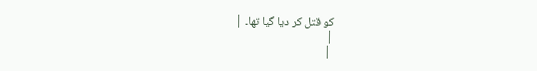کو قتل کر دیا گیا تھا۔ |
|
 |